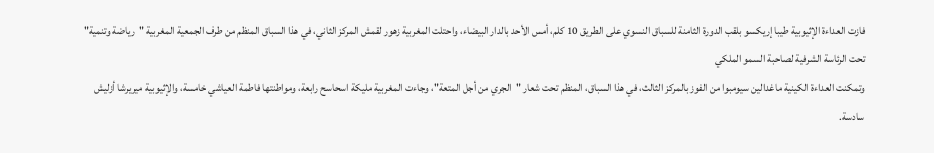فازت العداءة الإثيوبية طيبا إريكسو بلقب الدورة الثامنة للسباق النسوي على الطريق 10 كلم، أمس الأحد بالدار البيضاء، واحتلت المغربية زهور لقمش المركز الثاني، في هذا السباق المنظم من طرف الجمعية المغربية "رياضة وتنمية" تحت الرئاسة الشرفية لصاحبة السمو الملكي
وتمكنت العداءة الكينية ماغدالين سيومبوا من الفوز بالمركز الثالث، في هذا السباق، المنظم تحت شعار "الجري من أجل المتعة"، وجاءت المغربية مليكة اسحاسح رابعة، ومواطنتها فاطمة العياشي خامسة، والإثيوبية ميريرشا أزليش سادسة.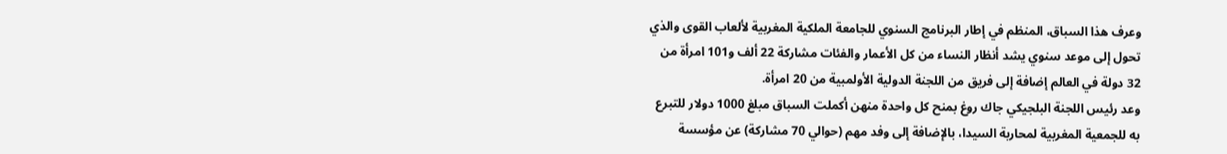وعرف هذا السباق، المنظم في إطار البرنامج السنوي للجامعة الملكية المغربية لألعاب القوى والذي تحول إلى موعد سنوي يشد أنظار النساء من كل الأعمار والفئات مشاركة 22 ألف و101 امرأة من 32 دولة في العالم إضافة إلى فريق من اللجنة الدولية الأولمبية من 20 امرأة.
وعد رئيس اللجنة البلجيكي جاك روغ بمنح كل واحدة منهن أكملت السباق مبلغ 1000 دولار للتبرع به للجمعية المغربية لمحاربة السيدا، بالإضافة إلى وفد مهم (حوالي 70 مشاركة) عن مؤسسة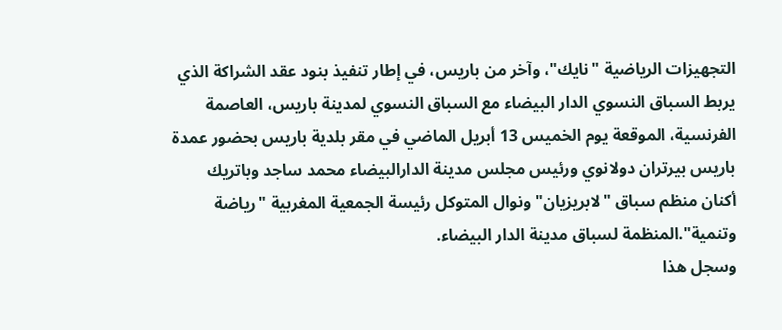التجهيزات الرياضية "نايك"، وآخر من باريس، في إطار تنفيذ بنود عقد الشراكة الذي يربط السباق النسوي الدار البيضاء مع السباق النسوي لمدينة باريس، العاصمة الفرنسية، الموقعة يوم الخميس 13 أبريل الماضي في مقر بلدية باريس بحضور عمدة باريس بيرتران دولانوي ورئيس مجلس مدينة الدارالبيضاء محمد ساجد وباتريك أكنان منظم سباق "لابريزيان" ونوال المتوكل رئيسة الجمعية المغربية "رياضة وتنمية".المنظمة لسباق مدينة الدار البيضاء.
وسجل هذا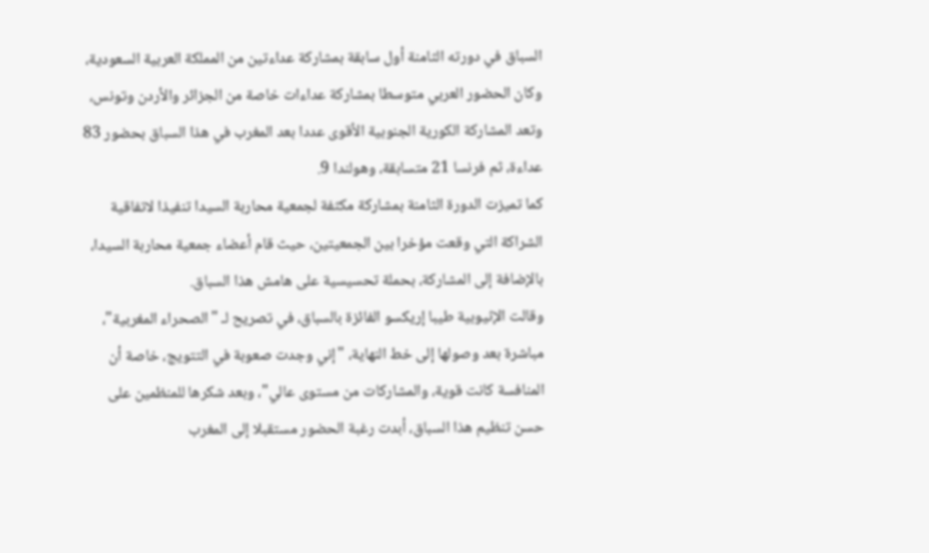السباق في دورته الثامنة أول سابقة بمشاركة عداءتين من المملكة العربية السعودية، وكان الحضور العربي متوسطا بمشاركة عداءات خاصة من الجزائر والأردن وتونس، وتعد المشاركة الكورية الجنوبية الأقوى عددا بعد المغرب في هذا السباق بحضور 83 عداءة، ثم فرنسا 21 متسابقة، وهولندا 9.
كما تميزت الدورة الثامنة بمشاركة مكثفة لجمعية محاربة السيدا تنفيذا لاتفاقية الشراكة التي وقعت مؤخرا بين الجمعيتين، حيث قام أعضاء جمعية محاربة السيدا، بالإضافة إلى المشاركة، بحملة تحسيسية على هامش هذا السباق.
وقالت الإثيوبية طيبا إريكسو الفائزة بالسباق، في تصريح لـ "الصحراء المغربية"، مباشرة بعد وصولها إلى خط النهاية، "إني وجدت صعوبة في التتويج، خاصة أن المنافسة كانت قوية، والمشاركات من مستوى عالي"، وبعد شكرها للمنظمين على حسن تنظيم هذا السباق، أبدت رغبة الحضور مستقبلا إلى المغرب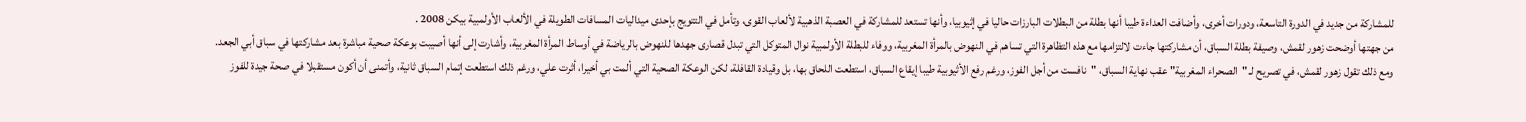للمشاركة من جديد في الدورة التاسعة، ودورات أخرى، وأضافت العداءة طيبا أنها بطلة من البطلات البارزات حاليا في إثيوبيا، وأنها تستعد للمشاركة في العصبة الذهبية لألعاب القوى، وتأمل في التتويج بإحدى ميداليات المسافات الطويلة في الألعاب الأولمبية بيكن 2008 .
من جهتها أوضحت زهور لقمش، وصيفة بطلة السباق، أن مشاركتها جاءت لالتزامها مع هذه التظاهرة التي تساهم في النهوض بالمرأة المغربية، ووفاء للبطلة الأولمبية نوال المتوكل التي تبدل قصارى جهدها للنهوض بالرياضة في أوساط المرأة المغربية، وأشارت إلى أنها أصيبت بوعكة صحية مباشرة بعد مشاركتها في سباق أبي الجعد.
ومع ذلك تقول زهور لقمش، في تصريح لـ "الصحراء المغربية" عقب نهاية السباق، "نافست من أجل الفوز، ورغم رفع الأثيوبية طيبا إيقاع السباق، استطعت اللحاق بها، بل وقيادة القافلة، لكن الوعكة الصحية التي ألمت بي أخيرا، أثرت علي، ورغم ذلك استطعت إتمام السباق ثانية، وأتمنى أن أكون مستقبلا في صحة جيدة للفوز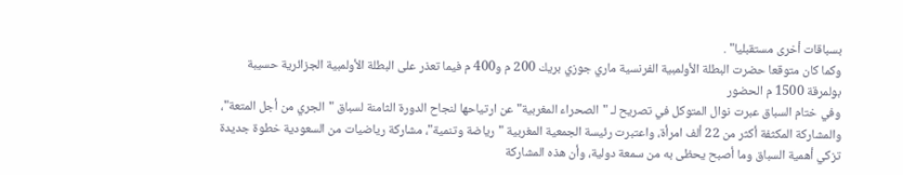بسباقات أخرى مستقبليا" .
وكما كان متوقعا حضرت البطلة الأولمبية الفرنسية ماري جوزي بريك 200 م و400 م فيما تعذر على البطلة الأولمبية الجزائرية حسيبة بولمرقة 1500 م الحضور
وفي ختام السباق عبرت نوال المتوكل في تصريح لـ "الصحراء المغربية" عن ارتياحها لنجاح الدورة الثامنة لسباق "الجري من أجل المتعة"، والمشاركة المكثفة أكثر من 22 ألف امرأة، واعتبرت رئيسة الجمعية المغربية "رياضة وتنمية"، مشاركة رياضيات من السعودية خطوة جديدة تزكي أهمية السباق وما أصبح يحظى به من سمعة دولية، وأن هذه المشاركة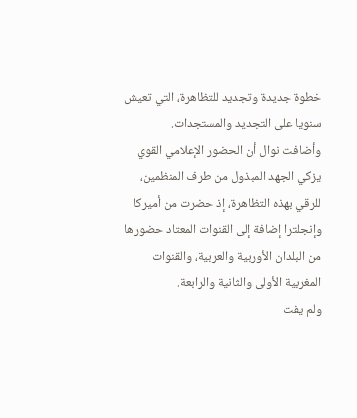خطوة جديدة وتجديد للتظاهرة، التي تعيش سنويا على التجديد والمستجدات.
وأضافت نوال أن الحضور الإعلامي القوي يزكي الجهد المبذول من طرف المنظمين، للرقي بهذه التظاهرة، إذ حضرت من أميركا وإنجلترا إضافة إلى القنوات المعتاد حضورها من البلدان الأوربية والعربية، والقنوات المغربية الأولى والثانية والرابعة.
ولم يفت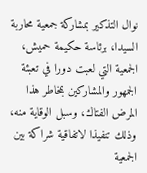نوال التذكير بمشاركة جمعية محاربة السيدا، برئاسة حكيمة حميش، الجمعية التي لعبت دورا في تعبئة الجمهور والمشاركين بمخاطر هذا المرض الفتاك، وسبل الوقاية منه، وذلك تنفيذا لاتفاقية شراكة بين الجمعية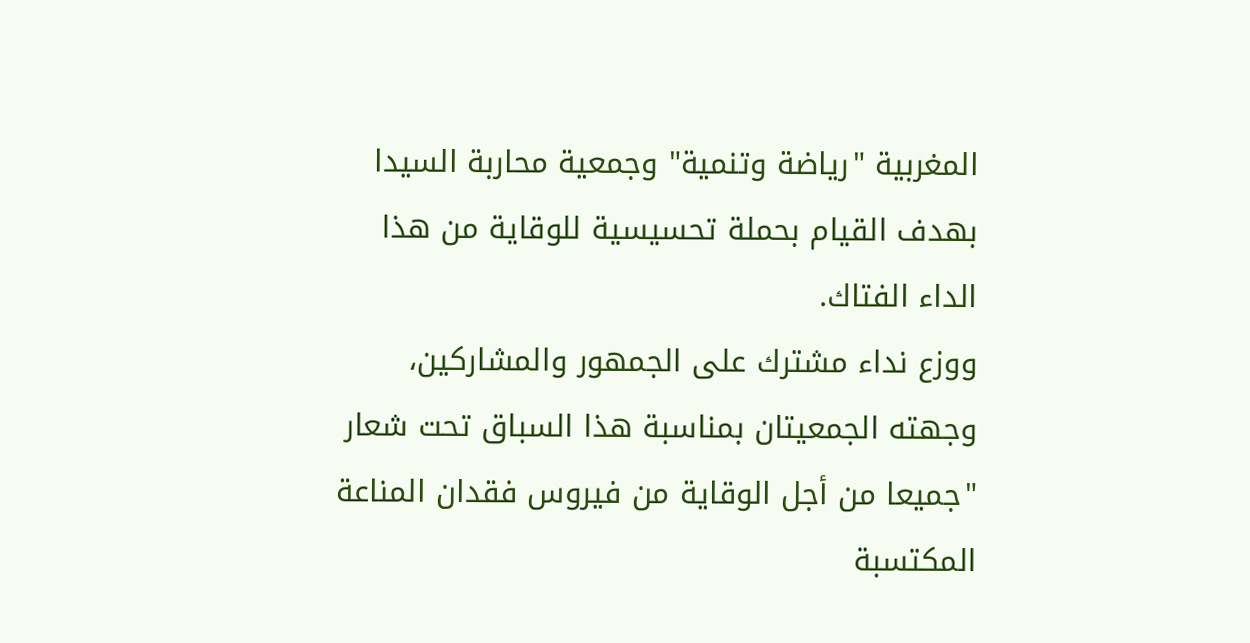المغربية "رياضة وتنمية" وجمعية محاربة السيدا بهدف القيام بحملة تحسيسية للوقاية من هذا الداء الفتاك.
ووزع نداء مشترك على الجمهور والمشاركين، وجهته الجمعيتان بمناسبة هذا السباق تحت شعار "جميعا من أجل الوقاية من فيروس فقدان المناعة المكتسبة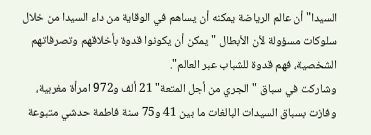السيدا" أن عالم الرياضة يمكنه أن يساهم في الوقاية من داء السيدا من خلال سلوكات مسؤولة لأن الأبطال "يمكن أن يكونوا قدوة بأخلاقهم وتصرفاتهم الشخصية، فهم قدوة للشباب عبر العالم".
وشاركت في سباق "الجري من أجل المتعة" 21 ألف و972 امرأة مغربية، وفازت بسباق السيدات البالغات ما بين 41 و75 سنة فاطمة حدشي متبوعة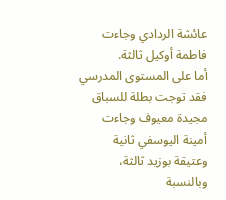عائشة الردادي وجاءت فاطمة أوكيل ثالثة.
أما على المستوى المدرسي فقد توجت بطلة للسباق مجيدة معيوف وجاءت أمينة اليوسفي ثانية وعتيقة بوزيد ثالثة، وبالنسبة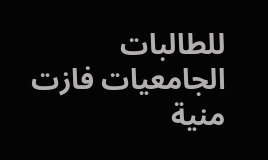للطالبات الجامعيات فازت منية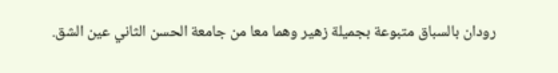رودان بالسباق متبوعة بجميلة زهير وهما معا من جامعة الحسن الثاني عين الشق.